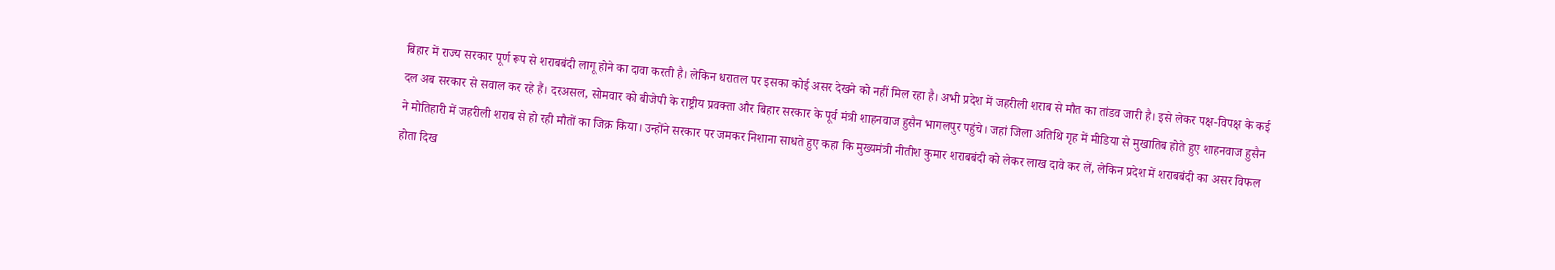बिहार में राज्य सरकार पूर्ण रूप से शराबबंदी लागू होने का दावा करती है। लेकिन धरातल पर इसका कोई असर देखने को नहीं मिल रहा है। अभी प्रदेश में जहरीली शराब से मौत का तांडव जारी है। इसे लेकर पक्ष-विपक्ष के कई दल अब सरकार से सवाल कर रहे हैं। दरअसल, सोमवार को बीजेपी के राष्ट्रीय प्रवक्ता और बिहार सरकार के पूर्व मंत्री शाहनवाज हुसैन भागलपुर पहुंचे। जहां जिला अतिथि गृह में मीडिया से मुखातिब होते हुए शाहनवाज हुसैन ने मोतिहारी में जहरीली शराब से हो रही मौतों का जिक्र किया। उन्होंने सरकार पर जमकर निशाना साधते हुए कहा कि मुख्यमंत्री नीतीश कुमार शराबबंदी को लेकर लाख दावे कर लें, लेकिन प्रदेश में शराबबंदी का असर विफल होता दिख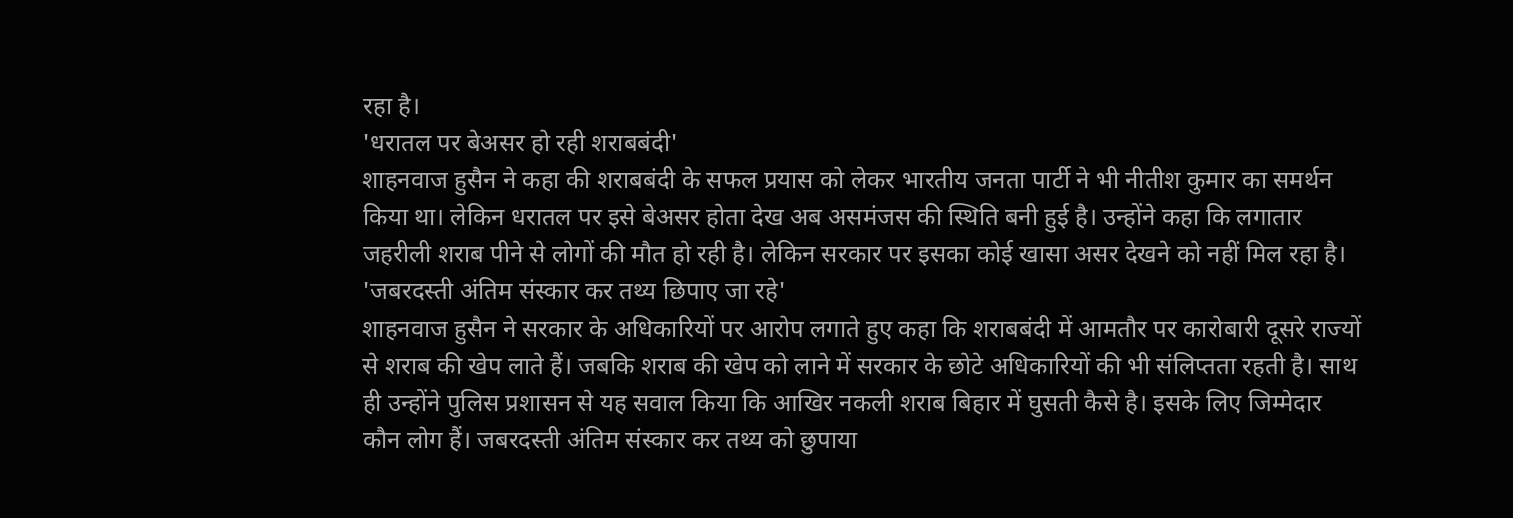रहा है।
'धरातल पर बेअसर हो रही शराबबंदी'
शाहनवाज हुसैन ने कहा की शराबबंदी के सफल प्रयास को लेकर भारतीय जनता पार्टी ने भी नीतीश कुमार का समर्थन किया था। लेकिन धरातल पर इसे बेअसर होता देख अब असमंजस की स्थिति बनी हुई है। उन्होंने कहा कि लगातार जहरीली शराब पीने से लोगों की मौत हो रही है। लेकिन सरकार पर इसका कोई खासा असर देखने को नहीं मिल रहा है।
'जबरदस्ती अंतिम संस्कार कर तथ्य छिपाए जा रहे'
शाहनवाज हुसैन ने सरकार के अधिकारियों पर आरोप लगाते हुए कहा कि शराबबंदी में आमतौर पर कारोबारी दूसरे राज्यों से शराब की खेप लाते हैं। जबकि शराब की खेप को लाने में सरकार के छोटे अधिकारियों की भी संलिप्तता रहती है। साथ ही उन्होंने पुलिस प्रशासन से यह सवाल किया कि आखिर नकली शराब बिहार में घुसती कैसे है। इसके लिए जिम्मेदार कौन लोग हैं। जबरदस्ती अंतिम संस्कार कर तथ्य को छुपाया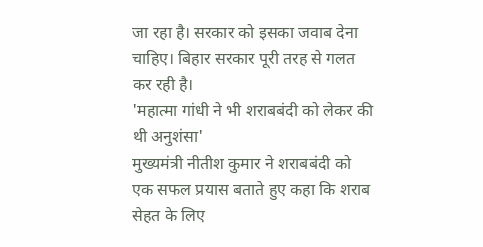जा रहा है। सरकार को इसका जवाब देना चाहिए। बिहार सरकार पूरी तरह से गलत कर रही है।
'महात्मा गांधी ने भी शराबबंदी को लेकर की थी अनुशंसा'
मुख्यमंत्री नीतीश कुमार ने शराबबंदी को एक सफल प्रयास बताते हुए कहा कि शराब सेहत के लिए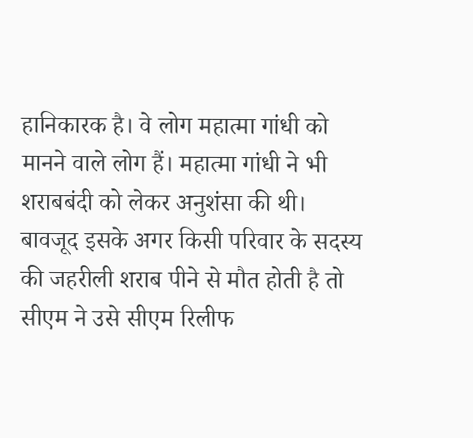हानिकारक है। वे लोग महात्मा गांधी को मानने वाले लोग हैं। महात्मा गांधी ने भी शराबबंदी को लेकर अनुशंसा की थी। बावजूद इसके अगर किसी परिवार के सदस्य की जहरीली शराब पीने से मौत होती है तो सीएम ने उसे सीएम रिलीफ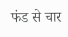फंड से चार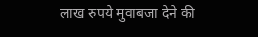लाख रुपये मुवाबजा देने की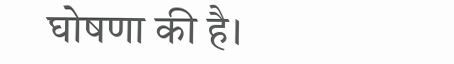घोषणा की है।